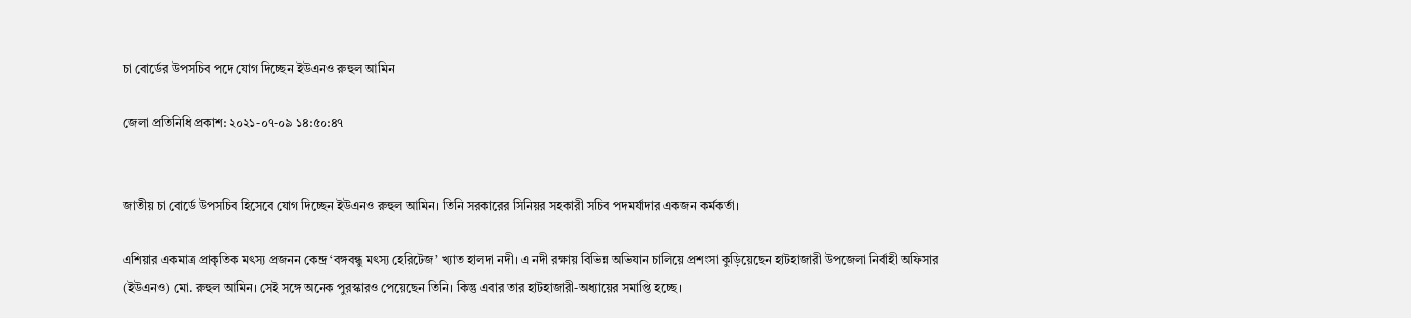চা বোর্ডের উপসচিব পদে যোগ দিচ্ছেন ইউএনও রুহুল আমিন

জেলা প্রতিনিধি প্রকাশ: ২০২১-০৭-০৯ ১৪:৫০:৪৭


জাতীয় চা বোর্ডে উপসচিব হিসেবে যোগ দিচ্ছেন ইউএনও রুহুল আমিন। তিনি সরকারের সিনিয়র সহকারী সচিব পদমর্যাদার একজন কর্মকর্তা।

এশিয়ার একমাত্র প্রাকৃতিক মৎস্য প্রজনন কেন্দ্র ‘বঙ্গবন্ধু মৎস্য হেরিটেজ’ খ্যাত হালদা নদী। এ নদী রক্ষায় বিভিন্ন অভিযান চালিয়ে প্রশংসা কুড়িয়েছেন হাটহাজারী উপজেলা নির্বাহী অফিসার (ইউএনও) মো. রুহুল আমিন। সেই সঙ্গে অনেক পুরস্কারও পেয়েছেন তিনি। কিন্তু এবার তার হাটহাজারী-অধ্যায়ের সমাপ্তি হচ্ছে।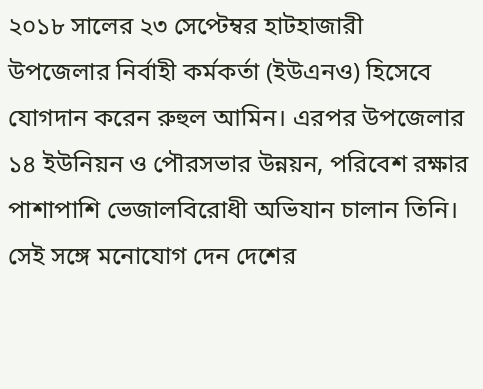২০১৮ সালের ২৩ সেপ্টেম্বর হাটহাজারী উপজেলার নির্বাহী কর্মকর্তা (ইউএনও) হিসেবে যোগদান করেন রুহুল আমিন। এরপর উপজেলার ১৪ ইউনিয়ন ও পৌরসভার উন্নয়ন, পরিবেশ রক্ষার পাশাপাশি ভেজালবিরোধী অভিযান চালান তিনি। সেই সঙ্গে মনোযোগ দেন দেশের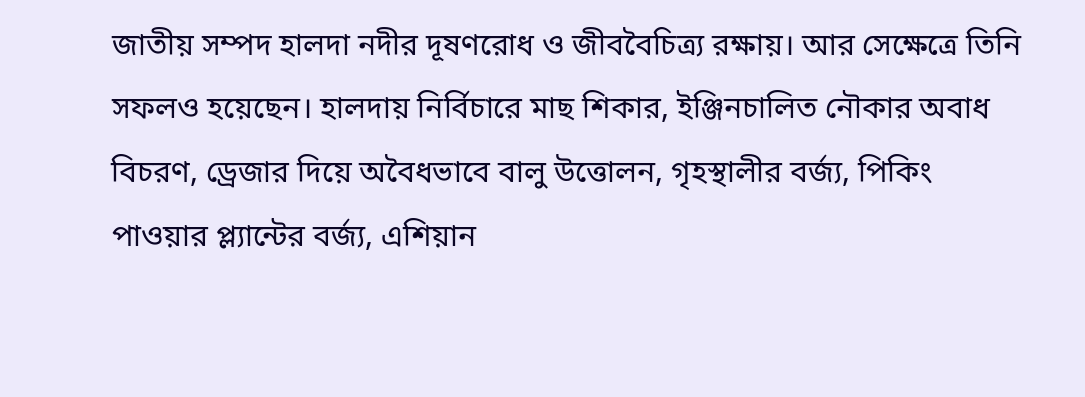জাতীয় সম্পদ হালদা নদীর দূষণরোধ ও জীববৈচিত্র্য রক্ষায়। আর সেক্ষেত্রে তিনি সফলও হয়েছেন। হালদায় নির্বিচারে মাছ শিকার, ইঞ্জিনচালিত নৌকার অবাধ বিচরণ, ড্রেজার দিয়ে অবৈধভাবে বালু উত্তোলন, গৃহস্থালীর বর্জ্য, পিকিং পাওয়ার প্ল্যান্টের বর্জ্য, এশিয়ান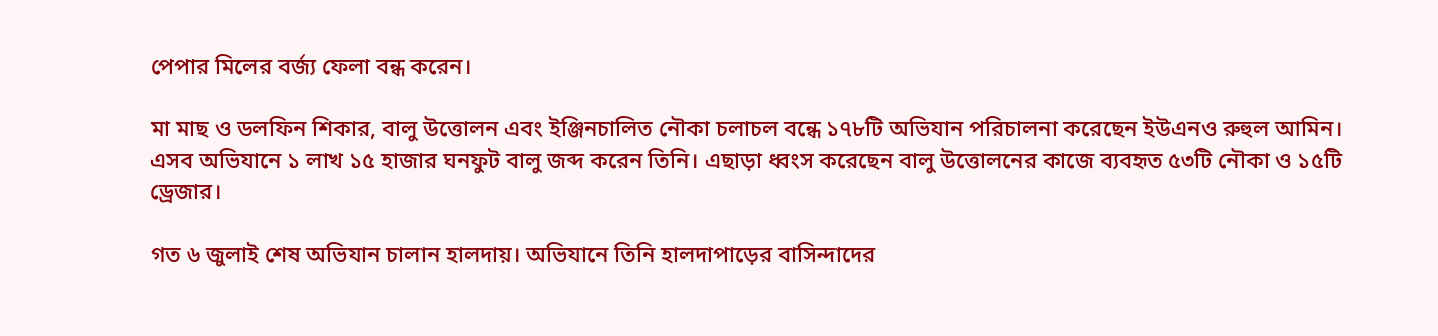পেপার মিলের বর্জ্য ফেলা বন্ধ করেন।

মা মাছ ও ডলফিন শিকার, বালু উত্তোলন এবং ইঞ্জিনচালিত নৌকা চলাচল বন্ধে ১৭৮টি অভিযান পরিচালনা করেছেন ইউএনও রুহুল আমিন। এসব অভিযানে ১ লাখ ১৫ হাজার ঘনফুট বালু জব্দ করেন তিনি। এছাড়া ধ্বংস করেছেন বালু উত্তোলনের কাজে ব্যবহৃত ৫৩টি নৌকা ও ১৫টি ড্রেজার।

গত ৬ জুলাই শেষ অভিযান চালান হালদায়। অভিযানে তিনি হালদাপাড়ের বাসিন্দাদের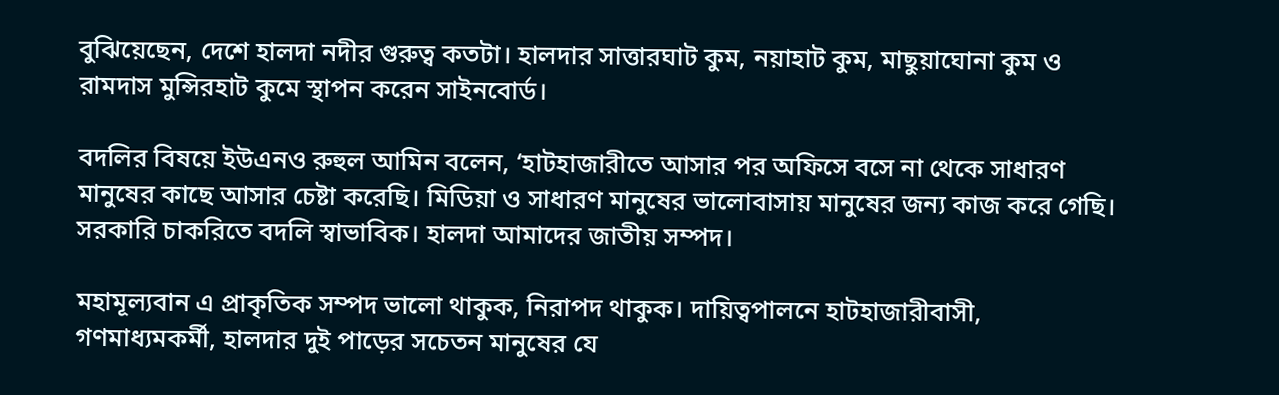বুঝিয়েছেন, দেশে হালদা নদীর গুরুত্ব কতটা। হালদার সাত্তারঘাট কুম, নয়াহাট কুম, মাছুয়াঘোনা কুম ও রামদাস মুন্সিরহাট কুমে স্থাপন করেন সাইনবোর্ড।

বদলির বিষয়ে ইউএনও রুহুল আমিন বলেন, ‘হাটহাজারীতে আসার পর অফিসে বসে না থেকে সাধারণ মানুষের কাছে আসার চেষ্টা করেছি। মিডিয়া ও সাধারণ মানুষের ভালোবাসায় মানুষের জন্য কাজ করে গেছি। সরকারি চাকরিতে বদলি স্বাভাবিক। হালদা আমাদের জাতীয় সম্পদ।

মহামূল্যবান এ প্রাকৃতিক সম্পদ ভালো থাকুক, নিরাপদ থাকুক। দায়িত্বপালনে হাটহাজারীবাসী, গণমাধ্যমকর্মী, হালদার দুই পাড়ের সচেতন মানুষের যে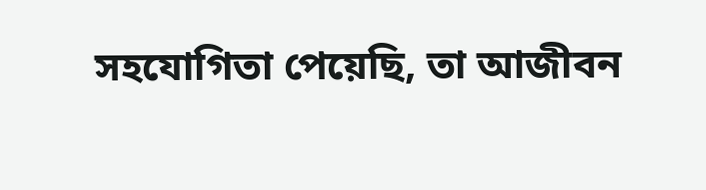সহযোগিতা পেয়েছি, তা আজীবন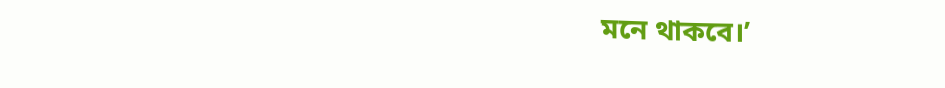মনে থাকবে।’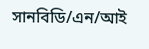সানবিডি/এন/আই